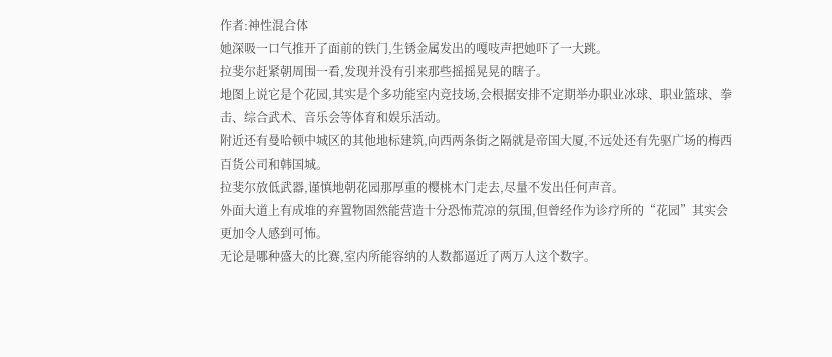作者:神性混合体
她深吸一口气推开了面前的铁门,生锈金属发出的嘎吱声把她吓了一大跳。
拉斐尔赶紧朝周围一看,发现并没有引来那些摇摇晃晃的瞎子。
地图上说它是个花园,其实是个多功能室内竞技场,会根据安排不定期举办职业冰球、职业篮球、拳击、综合武术、音乐会等体育和娱乐活动。
附近还有曼哈顿中城区的其他地标建筑,向西两条街之隔就是帝国大厦,不远处还有先驱广场的梅西百货公司和韩国城。
拉斐尔放低武器,谨慎地朝花园那厚重的樱桃木门走去,尽量不发出任何声音。
外面大道上有成堆的弃置物固然能营造十分恐怖荒凉的氛围,但曾经作为诊疗所的“花园”其实会更加令人感到可怖。
无论是哪种盛大的比赛,室内所能容纳的人数都逼近了两万人这个数字。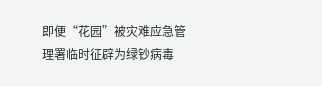即便“花园”被灾难应急管理署临时征辟为绿钞病毒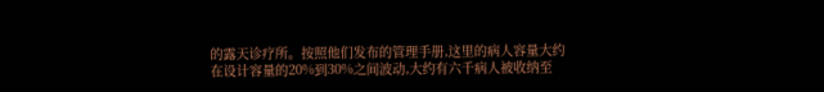的露天诊疗所。按照他们发布的管理手册,这里的病人容量大约在设计容量的20%到30%之间波动,大约有六千病人被收纳至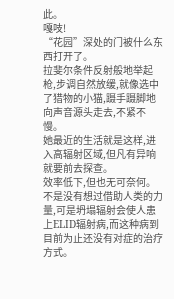此。
嘎吱!
“花园”深处的门被什么东西打开了。
拉斐尔条件反射般地举起枪,步调自然放缓,就像选中了猎物的小猫,蹑手蹑脚地向声音源头走去,不紧不慢。
她最近的生活就是这样,进入高辐射区域,但凡有异响就要前去探查。
效率低下,但也无可奈何。
不是没有想过借助人类的力量,可是坍塌辐射会使人患上ELID辐射病,而这种病到目前为止还没有对症的治疗方式。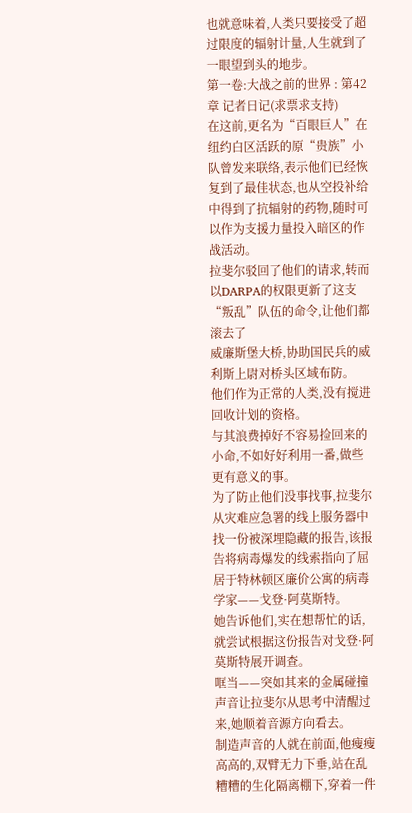也就意味着,人类只要接受了超过限度的辐射计量,人生就到了一眼望到头的地步。
第一卷:大战之前的世界 : 第42章 记者日记(求票求支持)
在这前,更名为“百眼巨人”在纽约白区活跃的原“贵族”小队曾发来联络,表示他们已经恢复到了最佳状态,也从空投补给中得到了抗辐射的药物,随时可以作为支援力量投入暗区的作战活动。
拉斐尔驳回了他们的请求,转而以DARPA的权限更新了这支“叛乱”队伍的命令,让他们都滚去了
威廉斯堡大桥,协助国民兵的威利斯上尉对桥头区域布防。
他们作为正常的人类,没有搅进回收计划的资格。
与其浪费掉好不容易捡回来的小命,不如好好利用一番,做些更有意义的事。
为了防止他们没事找事,拉斐尔从灾难应急署的线上服务器中找一份被深埋隐藏的报告,该报告将病毒爆发的线索指向了屈居于特林顿区廉价公寓的病毒学家——戈登·阿莫斯特。
她告诉他们,实在想帮忙的话,就尝试根据这份报告对戈登·阿莫斯特展开调查。
哐当——突如其来的金属碰撞声音让拉斐尔从思考中清醒过来,她顺着音源方向看去。
制造声音的人就在前面,他瘦瘦高高的,双臂无力下垂,站在乱糟糟的生化隔离棚下,穿着一件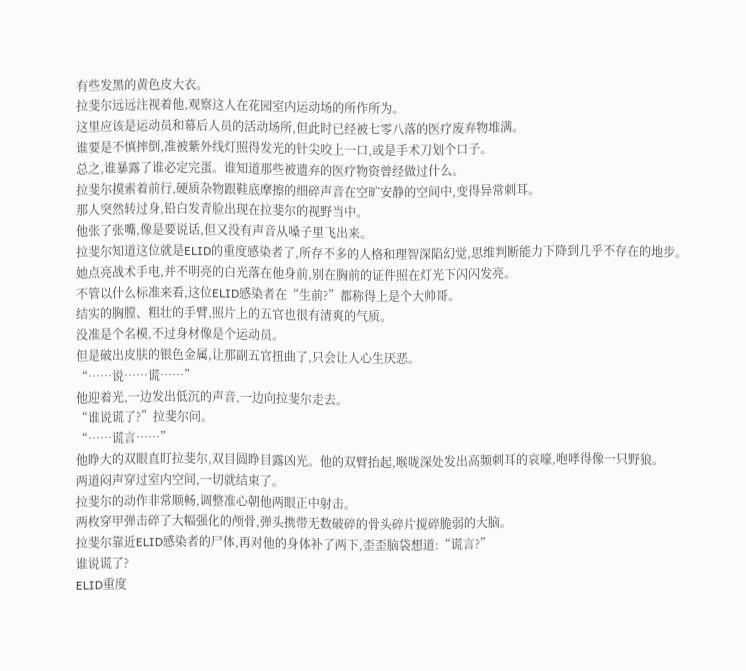有些发黑的黄色皮大衣。
拉斐尔远远注视着他,观察这人在花园室内运动场的所作所为。
这里应该是运动员和幕后人员的活动场所,但此时已经被七零八落的医疗废弃物堆满。
谁要是不慎摔倒,准被紫外线灯照得发光的针尖咬上一口,或是手术刀划个口子。
总之,谁暴露了谁必定完蛋。谁知道那些被遗弃的医疗物资曾经做过什么。
拉斐尔摸索着前行,硬质杂物跟鞋底摩擦的细碎声音在空旷安静的空间中,变得异常刺耳。
那人突然转过身,铅白发青脸出现在拉斐尔的视野当中。
他张了张嘴,像是要说话,但又没有声音从嗓子里飞出来。
拉斐尔知道这位就是ELID的重度感染者了,所存不多的人格和理智深陷幻觉,思维判断能力下降到几乎不存在的地步。
她点亮战术手电,并不明亮的白光落在他身前,别在胸前的证件照在灯光下闪闪发亮。
不管以什么标准来看,这位ELID感染者在“生前?”都称得上是个大帅哥。
结实的胸膛、粗壮的手臂,照片上的五官也很有清爽的气质。
没准是个名模,不过身材像是个运动员。
但是破出皮肤的银色金属,让那副五官扭曲了,只会让人心生厌恶。
“……说……谎……”
他迎着光,一边发出低沉的声音,一边向拉斐尔走去。
“谁说谎了?”拉斐尔问。
“……谎言……”
他睁大的双眼直盯拉斐尔,双目圆睁目露凶光。他的双臂抬起,喉咙深处发出高频刺耳的哀嚎,咆哮得像一只野狼。
两道闷声穿过室内空间,一切就结束了。
拉斐尔的动作非常顺畅,调整准心朝他两眼正中射击。
两枚穿甲弹击碎了大幅强化的颅骨,弹头携带无数破碎的骨头碎片搅碎脆弱的大脑。
拉斐尔靠近ELID感染者的尸体,再对他的身体补了两下,歪歪脑袋想道:“谎言?”
谁说谎了?
ELID重度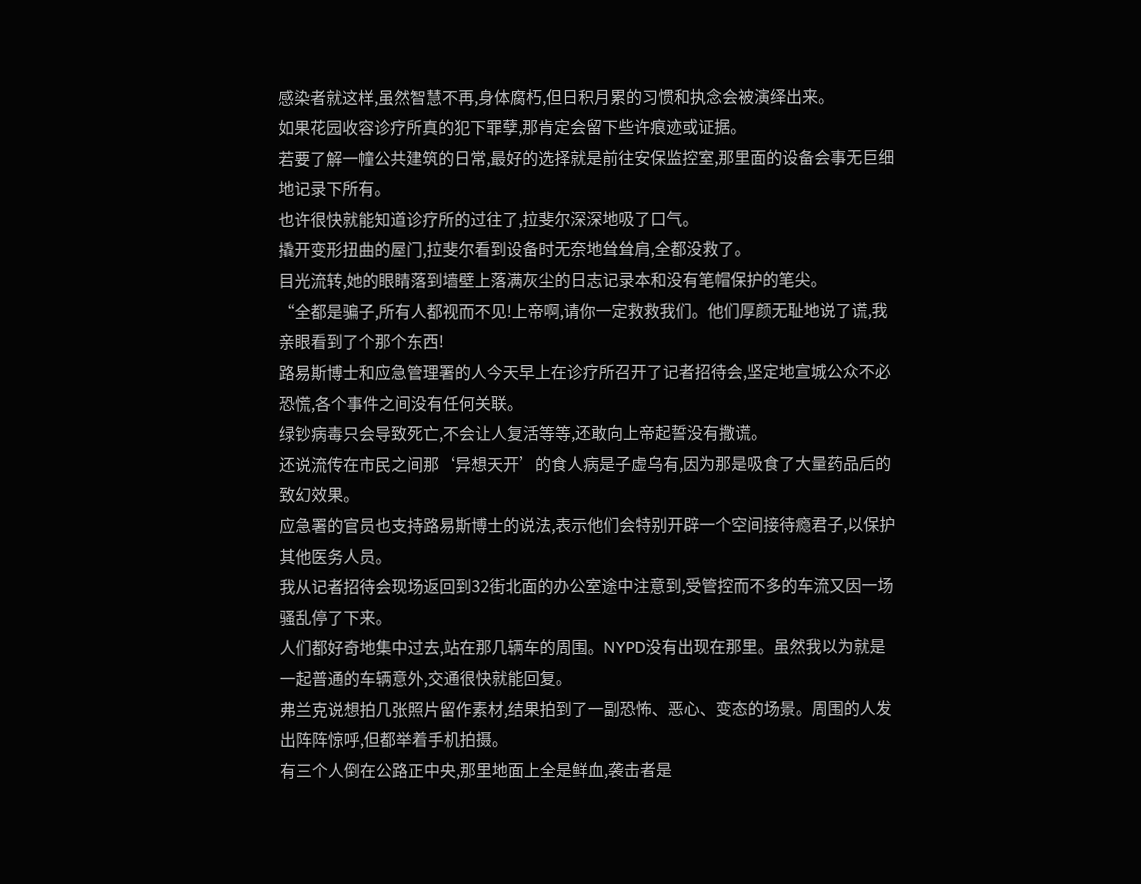感染者就这样,虽然智慧不再,身体腐朽,但日积月累的习惯和执念会被演绎出来。
如果花园收容诊疗所真的犯下罪孽,那肯定会留下些许痕迹或证据。
若要了解一幢公共建筑的日常,最好的选择就是前往安保监控室,那里面的设备会事无巨细地记录下所有。
也许很快就能知道诊疗所的过往了,拉斐尔深深地吸了口气。
撬开变形扭曲的屋门,拉斐尔看到设备时无奈地耸耸肩,全都没救了。
目光流转,她的眼睛落到墙壁上落满灰尘的日志记录本和没有笔帽保护的笔尖。
“全都是骗子,所有人都视而不见!上帝啊,请你一定救救我们。他们厚颜无耻地说了谎,我亲眼看到了个那个东西!
路易斯博士和应急管理署的人今天早上在诊疗所召开了记者招待会,坚定地宣城公众不必恐慌,各个事件之间没有任何关联。
绿钞病毒只会导致死亡,不会让人复活等等,还敢向上帝起誓没有撒谎。
还说流传在市民之间那‘异想天开’的食人病是子虚乌有,因为那是吸食了大量药品后的致幻效果。
应急署的官员也支持路易斯博士的说法,表示他们会特别开辟一个空间接待瘾君子,以保护其他医务人员。
我从记者招待会现场返回到32街北面的办公室途中注意到,受管控而不多的车流又因一场骚乱停了下来。
人们都好奇地集中过去,站在那几辆车的周围。NYPD没有出现在那里。虽然我以为就是一起普通的车辆意外,交通很快就能回复。
弗兰克说想拍几张照片留作素材,结果拍到了一副恐怖、恶心、变态的场景。周围的人发出阵阵惊呼,但都举着手机拍摄。
有三个人倒在公路正中央,那里地面上全是鲜血,袭击者是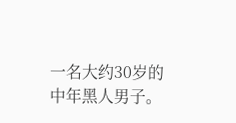一名大约30岁的中年黑人男子。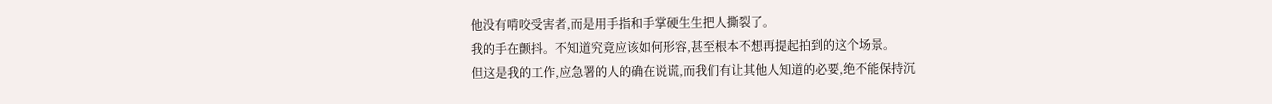他没有啃咬受害者,而是用手指和手掌硬生生把人撕裂了。
我的手在颤抖。不知道究竟应该如何形容,甚至根本不想再提起拍到的这个场景。
但这是我的工作,应急署的人的确在说谎,而我们有让其他人知道的必要,绝不能保持沉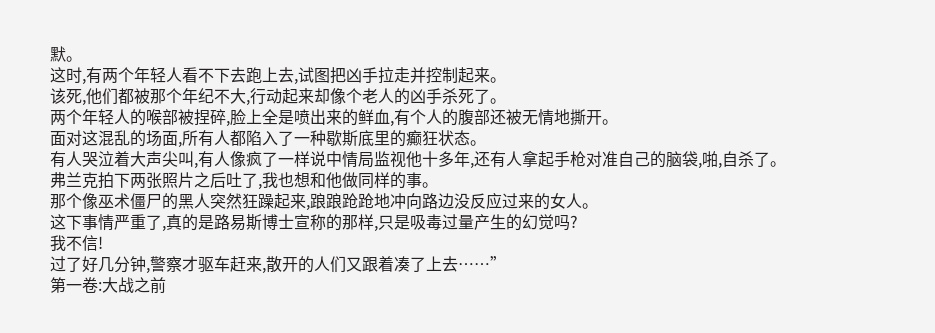默。
这时,有两个年轻人看不下去跑上去,试图把凶手拉走并控制起来。
该死,他们都被那个年纪不大,行动起来却像个老人的凶手杀死了。
两个年轻人的喉部被捏碎,脸上全是喷出来的鲜血,有个人的腹部还被无情地撕开。
面对这混乱的场面,所有人都陷入了一种歇斯底里的癫狂状态。
有人哭泣着大声尖叫,有人像疯了一样说中情局监视他十多年,还有人拿起手枪对准自己的脑袋,啪,自杀了。
弗兰克拍下两张照片之后吐了,我也想和他做同样的事。
那个像巫术僵尸的黑人突然狂躁起来,踉踉跄跄地冲向路边没反应过来的女人。
这下事情严重了,真的是路易斯博士宣称的那样,只是吸毒过量产生的幻觉吗?
我不信!
过了好几分钟,警察才驱车赶来,散开的人们又跟着凑了上去……”
第一卷:大战之前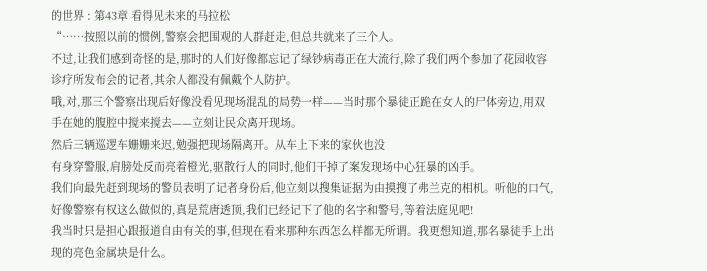的世界 : 第43章 看得见未来的马拉松
“……按照以前的惯例,警察会把围观的人群赶走,但总共就来了三个人。
不过,让我们感到奇怪的是,那时的人们好像都忘记了绿钞病毒正在大流行,除了我们两个参加了花园收容诊疗所发布会的记者,其余人都没有佩戴个人防护。
哦,对,那三个警察出现后好像没看见现场混乱的局势一样——当时那个暴徒正跪在女人的尸体旁边,用双手在她的腹腔中搅来搅去——立刻让民众离开现场。
然后三辆巡逻车姗姗来迟,勉强把现场隔离开。从车上下来的家伙也没
有身穿警服,肩膀处反而亮着橙光,驱散行人的同时,他们干掉了案发现场中心狂暴的凶手。
我们向最先赶到现场的警员表明了记者身份后,他立刻以搜集证据为由摸搜了弗兰克的相机。听他的口气,好像警察有权这么做似的,真是荒唐透顶,我们已经记下了他的名字和警号,等着法庭见吧!
我当时只是担心跟报道自由有关的事,但现在看来那种东西怎么样都无所谓。我更想知道,那名暴徒手上出现的亮色金属块是什么。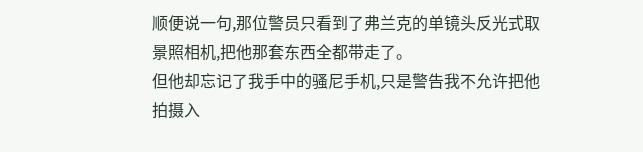顺便说一句,那位警员只看到了弗兰克的单镜头反光式取景照相机,把他那套东西全都带走了。
但他却忘记了我手中的骚尼手机,只是警告我不允许把他拍摄入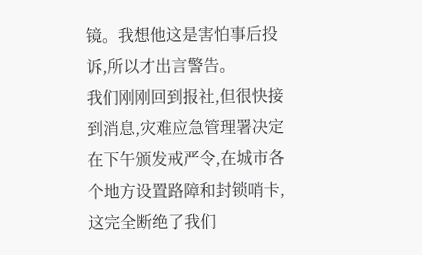镜。我想他这是害怕事后投诉,所以才出言警告。
我们刚刚回到报社,但很快接到消息,灾难应急管理署决定在下午颁发戒严令,在城市各个地方设置路障和封锁哨卡,这完全断绝了我们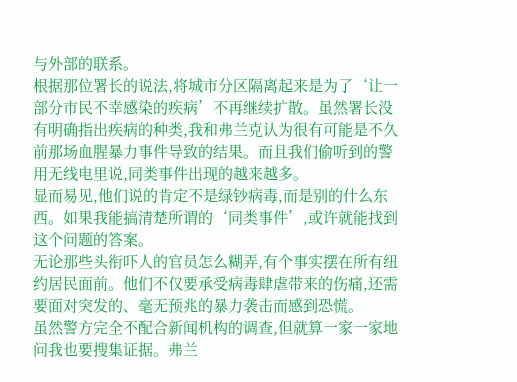与外部的联系。
根据那位署长的说法,将城市分区隔离起来是为了‘让一部分市民不幸感染的疾病’不再继续扩散。虽然署长没有明确指出疾病的种类,我和弗兰克认为很有可能是不久前那场血腥暴力事件导致的结果。而且我们偷听到的警用无线电里说,同类事件出现的越来越多。
显而易见,他们说的肯定不是绿钞病毒,而是别的什么东西。如果我能搞清楚所谓的‘同类事件’,或许就能找到这个问题的答案。
无论那些头衔吓人的官员怎么糊弄,有个事实摆在所有纽约居民面前。他们不仅要承受病毒肆虐带来的伤痛,还需要面对突发的、毫无预兆的暴力袭击而感到恐慌。
虽然警方完全不配合新闻机构的调查,但就算一家一家地问我也要搜集证据。弗兰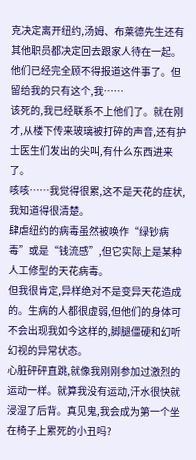克决定离开纽约,汤姆、布莱德先生还有其他职员都决定回去跟家人待在一起。
他们已经完全顾不得报道这件事了。但留给我的只有这个,我……
该死的,我已经联系不上他们了。就在刚才,从楼下传来玻璃被打碎的声音,还有护士医生们发出的尖叫,有什么东西进来了。
咳咳……我觉得很累,这不是天花的症状,我知道得很清楚。
肆虐纽约的病毒虽然被唤作“绿钞病毒”或是“钱流感”,但它实际上是某种人工修型的天花病毒。
但我很肯定,异样绝对不是变异天花造成的。生病的人都很虚弱,但他们的身体可不会出现我如今这样的,脚腿僵硬和幻听幻视的异常状态。
心脏砰砰直跳,就像我刚刚参加过激烈的运动一样。就算我没有运动,汗水很快就浸湿了后背。真见鬼,我会成为第一个坐在椅子上累死的小丑吗?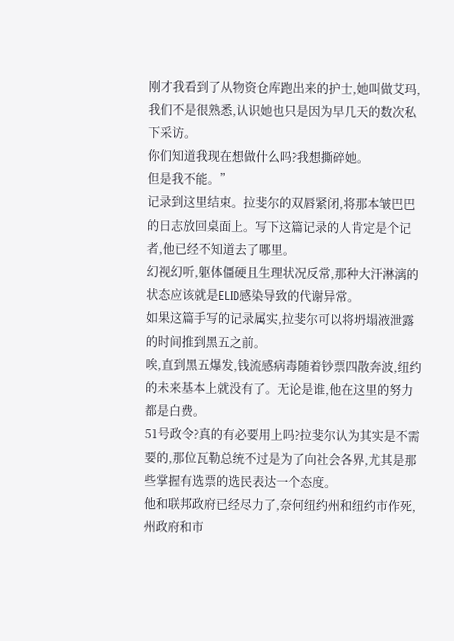刚才我看到了从物资仓库跑出来的护士,她叫做艾玛,我们不是很熟悉,认识她也只是因为早几天的数次私下采访。
你们知道我现在想做什么吗?我想撕碎她。
但是我不能。”
记录到这里结束。拉斐尔的双唇紧闭,将那本皱巴巴的日志放回桌面上。写下这篇记录的人肯定是个记者,他已经不知道去了哪里。
幻视幻听,躯体僵硬且生理状况反常,那种大汗淋漓的状态应该就是ELID感染导致的代谢异常。
如果这篇手写的记录属实,拉斐尔可以将坍塌液泄露的时间推到黑五之前。
唉,直到黑五爆发,钱流感病毒随着钞票四散奔波,纽约的未来基本上就没有了。无论是谁,他在这里的努力都是白费。
51号政令?真的有必要用上吗?拉斐尔认为其实是不需要的,那位瓦勒总统不过是为了向社会各界,尤其是那些掌握有选票的选民表达一个态度。
他和联邦政府已经尽力了,奈何纽约州和纽约市作死,州政府和市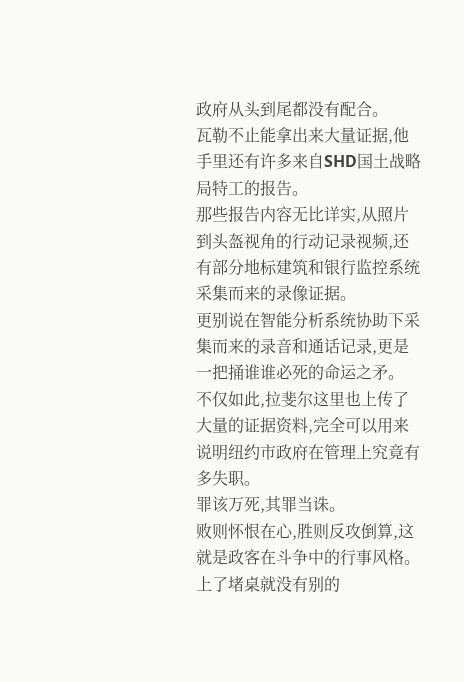政府从头到尾都没有配合。
瓦勒不止能拿出来大量证据,他手里还有许多来自SHD国土战略局特工的报告。
那些报告内容无比详实,从照片到头盔视角的行动记录视频,还有部分地标建筑和银行监控系统采集而来的录像证据。
更别说在智能分析系统协助下采集而来的录音和通话记录,更是一把捅谁谁必死的命运之矛。
不仅如此,拉斐尔这里也上传了大量的证据资料,完全可以用来说明纽约市政府在管理上究竟有多失职。
罪该万死,其罪当诛。
败则怀恨在心,胜则反攻倒算,这就是政客在斗争中的行事风格。上了堵桌就没有别的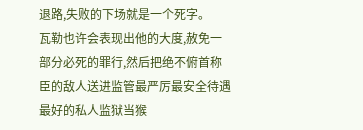退路,失败的下场就是一个死字。
瓦勒也许会表现出他的大度,赦免一部分必死的罪行,然后把绝不俯首称臣的敌人送进监管最严厉最安全待遇最好的私人监狱当猴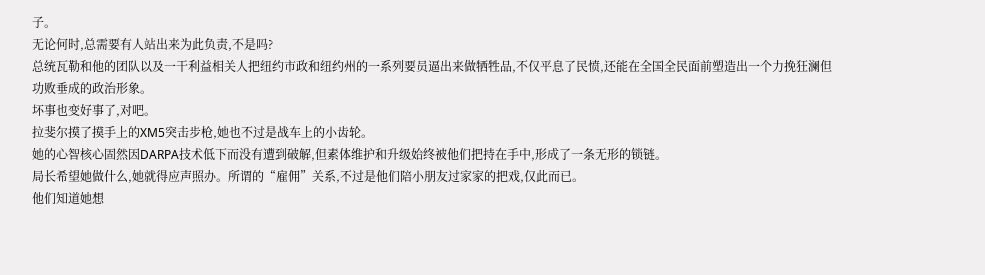子。
无论何时,总需要有人站出来为此负责,不是吗?
总统瓦勒和他的团队以及一干利益相关人把纽约市政和纽约州的一系列要员逼出来做牺牲品,不仅平息了民愤,还能在全国全民面前塑造出一个力挽狂澜但功败垂成的政治形象。
坏事也变好事了,对吧。
拉斐尔摸了摸手上的XM5突击步枪,她也不过是战车上的小齿轮。
她的心智核心固然因DARPA技术低下而没有遭到破解,但素体维护和升级始终被他们把持在手中,形成了一条无形的锁链。
局长希望她做什么,她就得应声照办。所谓的“雇佣”关系,不过是他们陪小朋友过家家的把戏,仅此而已。
他们知道她想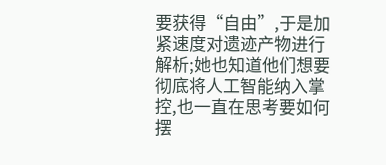要获得“自由”,于是加紧速度对遗迹产物进行解析;她也知道他们想要彻底将人工智能纳入掌控,也一直在思考要如何摆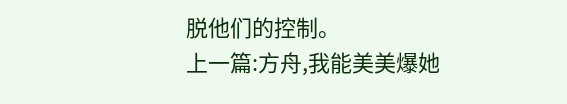脱他们的控制。
上一篇:方舟,我能美美爆她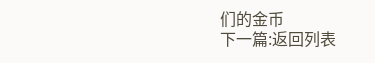们的金币
下一篇:返回列表